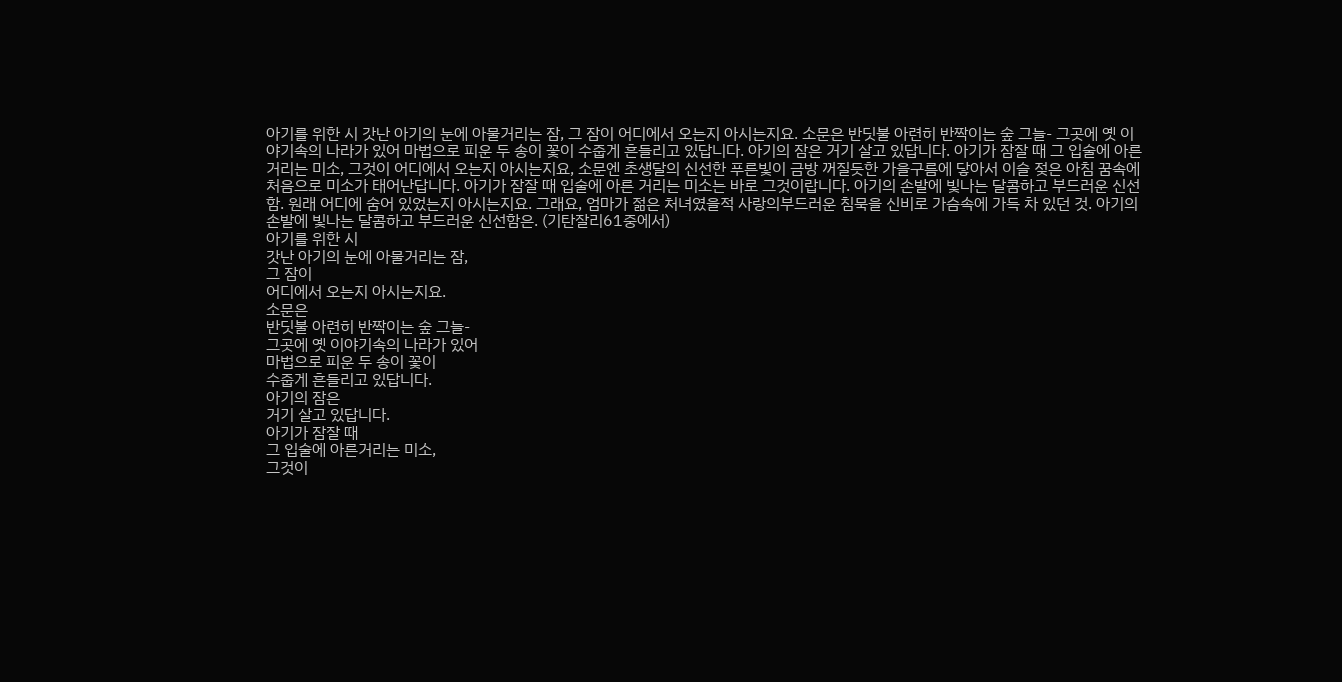아기를 위한 시 갓난 아기의 눈에 아물거리는 잠, 그 잠이 어디에서 오는지 아시는지요. 소문은 반딧불 아련히 반짝이는 숲 그늘- 그곳에 옛 이야기속의 나라가 있어 마법으로 피운 두 송이 꽃이 수줍게 흔들리고 있답니다. 아기의 잠은 거기 살고 있답니다. 아기가 잠잘 때 그 입술에 아른거리는 미소, 그것이 어디에서 오는지 아시는지요, 소문엔 초생달의 신선한 푸른빛이 금방 꺼질듯한 가을구름에 닿아서 이슬 젖은 아침 꿈속에 처음으로 미소가 태어난답니다. 아기가 잠잘 때 입술에 아른 거리는 미소는 바로 그것이랍니다. 아기의 손발에 빛나는 달콤하고 부드러운 신선함. 원래 어디에 숨어 있었는지 아시는지요. 그래요, 엄마가 젊은 처녀였을적 사랑의부드러운 침묵을 신비로 가슴속에 가득 차 있던 것. 아기의 손발에 빛나는 달콤하고 부드러운 신선함은. (기탄잘리61중에서)
아기를 위한 시
갓난 아기의 눈에 아물거리는 잠,
그 잠이
어디에서 오는지 아시는지요.
소문은
반딧불 아련히 반짝이는 숲 그늘-
그곳에 옛 이야기속의 나라가 있어
마법으로 피운 두 송이 꽃이
수줍게 흔들리고 있답니다.
아기의 잠은
거기 살고 있답니다.
아기가 잠잘 때
그 입술에 아른거리는 미소,
그것이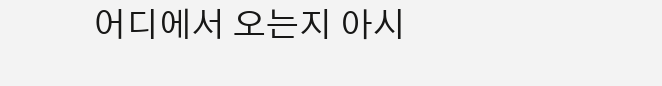어디에서 오는지 아시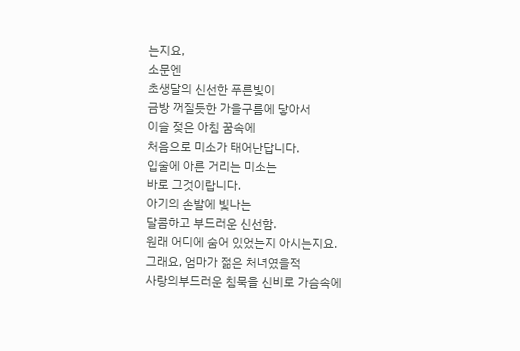는지요,
소문엔
초생달의 신선한 푸른빛이
금방 꺼질듯한 가을구름에 닿아서
이슬 젖은 아침 꿈속에
처음으로 미소가 태어난답니다.
입술에 아른 거리는 미소는
바로 그것이랍니다.
아기의 손발에 빛나는
달콤하고 부드러운 신선함.
원래 어디에 숨어 있었는지 아시는지요.
그래요, 엄마가 젊은 처녀였을적
사랑의부드러운 침묵을 신비로 가슴속에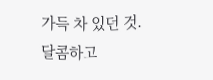가득 차 있던 것.
달콤하고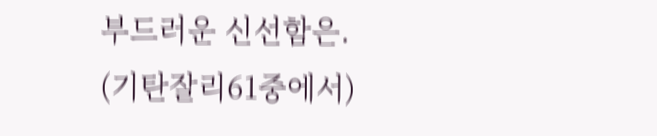부드러운 신선함은.
(기탄잘리61중에서)